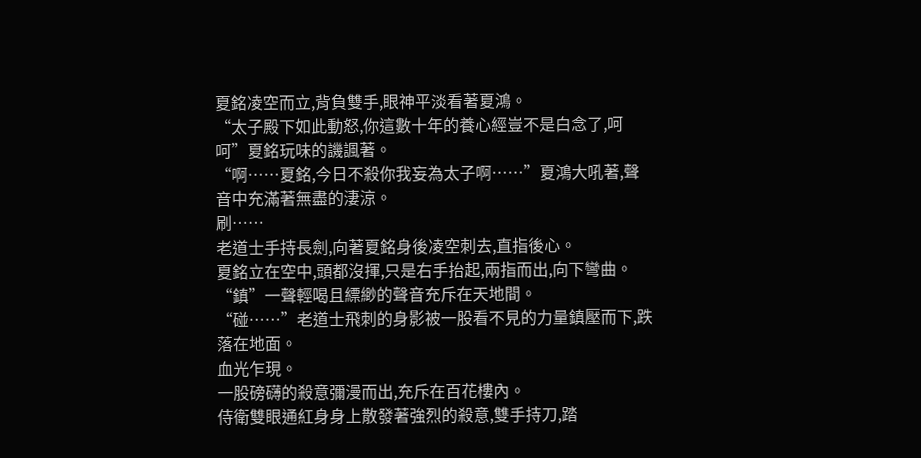夏銘凌空而立,背負雙手,眼神平淡看著夏鴻。
“太子殿下如此動怒,你這數十年的養心經豈不是白念了,呵呵”夏銘玩味的譏諷著。
“啊……夏銘,今日不殺你我妄為太子啊……”夏鴻大吼著,聲音中充滿著無盡的淒涼。
刷……
老道士手持長劍,向著夏銘身後凌空刺去,直指後心。
夏銘立在空中,頭都沒揮,只是右手抬起,兩指而出,向下彎曲。
“鎮”一聲輕喝且縹緲的聲音充斥在天地間。
“碰……”老道士飛刺的身影被一股看不見的力量鎮壓而下,跌落在地面。
血光乍現。
一股磅礴的殺意彌漫而出,充斥在百花樓內。
侍衛雙眼通紅身身上散發著強烈的殺意,雙手持刀,踏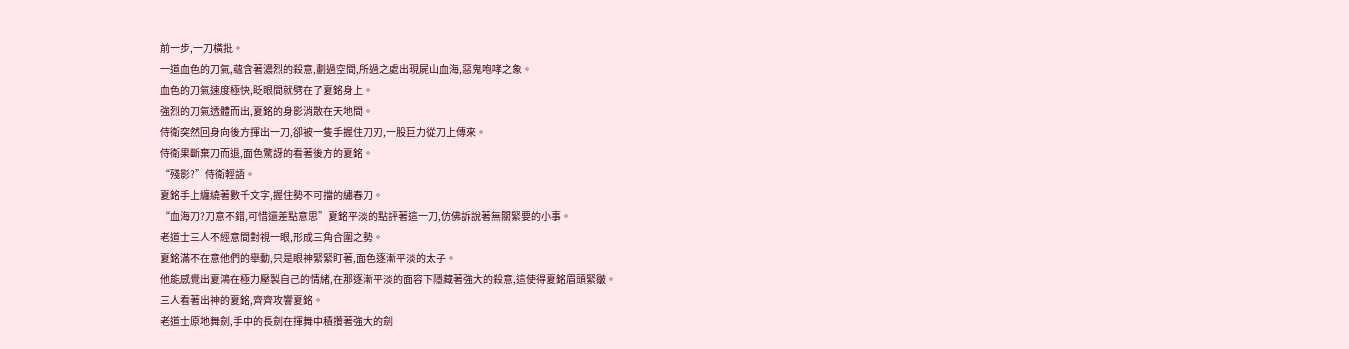前一步,一刀橫批。
一道血色的刀氣,蘊含著濃烈的殺意,劃過空間,所過之處出現屍山血海,惡鬼咆哮之象。
血色的刀氣速度極快,眨眼間就劈在了夏銘身上。
強烈的刀氣透體而出,夏銘的身影消散在天地間。
侍衛突然回身向後方揮出一刀,卻被一隻手握住刀刃,一股巨力從刀上傳來。
侍衛果斷棄刀而退,面色驚訝的看著後方的夏銘。
“殘影?”侍衛輕語。
夏銘手上纏繞著數千文字,握住勢不可擋的繡春刀。
“血海刀?刀意不錯,可惜還差點意思”夏銘平淡的點評著這一刀,仿佛訴說著無關緊要的小事。
老道士三人不經意間對視一眼,形成三角合圍之勢。
夏銘滿不在意他們的舉動,只是眼神緊緊盯著,面色逐漸平淡的太子。
他能感覺出夏鴻在極力壓製自己的情緒,在那逐漸平淡的面容下隱藏著強大的殺意,這使得夏銘眉頭緊皺。
三人看著出神的夏銘,齊齊攻響夏銘。
老道士原地舞劍,手中的長劍在揮舞中積攢著強大的劍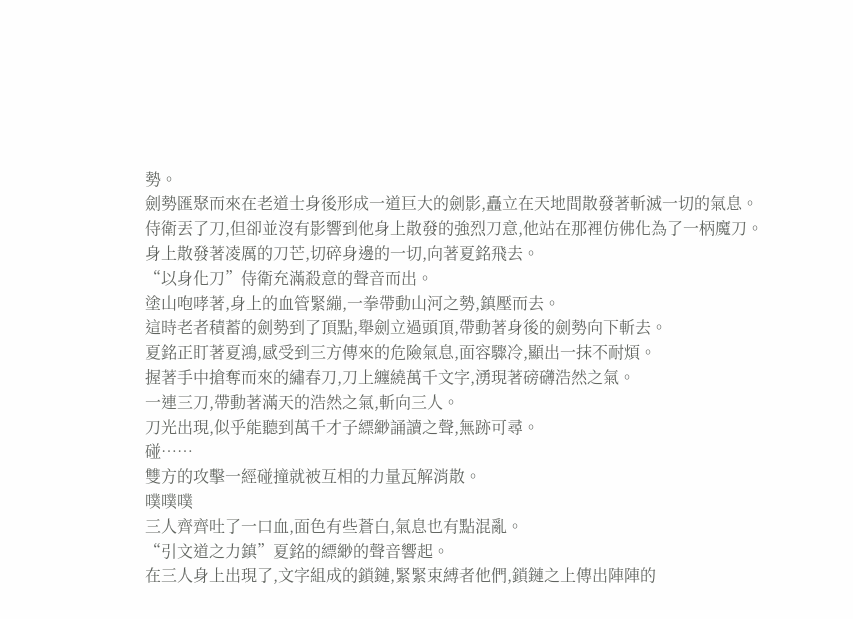勢。
劍勢匯聚而來在老道士身後形成一道巨大的劍影,矗立在天地間散發著斬滅一切的氣息。
侍衛丟了刀,但卻並沒有影響到他身上散發的強烈刀意,他站在那裡仿佛化為了一柄魔刀。
身上散發著凌厲的刀芒,切碎身邊的一切,向著夏銘飛去。
“以身化刀”侍衛充滿殺意的聲音而出。
塗山咆哮著,身上的血管緊繃,一拳帶動山河之勢,鎮壓而去。
這時老者積蓄的劍勢到了頂點,舉劍立過頭頂,帶動著身後的劍勢向下斬去。
夏銘正盯著夏鴻,感受到三方傳來的危險氣息,面容驟冷,顯出一抹不耐煩。
握著手中搶奪而來的繡春刀,刀上纏繞萬千文字,湧現著磅礴浩然之氣。
一連三刀,帶動著滿天的浩然之氣,斬向三人。
刀光出現,似乎能聽到萬千才子縹緲誦讀之聲,無跡可尋。
碰……
雙方的攻擊一經碰撞就被互相的力量瓦解消散。
噗噗噗
三人齊齊吐了一口血,面色有些蒼白,氣息也有點混亂。
“引文道之力鎮”夏銘的縹緲的聲音響起。
在三人身上出現了,文字組成的鎖鏈,緊緊束縛者他們,鎖鏈之上傳出陣陣的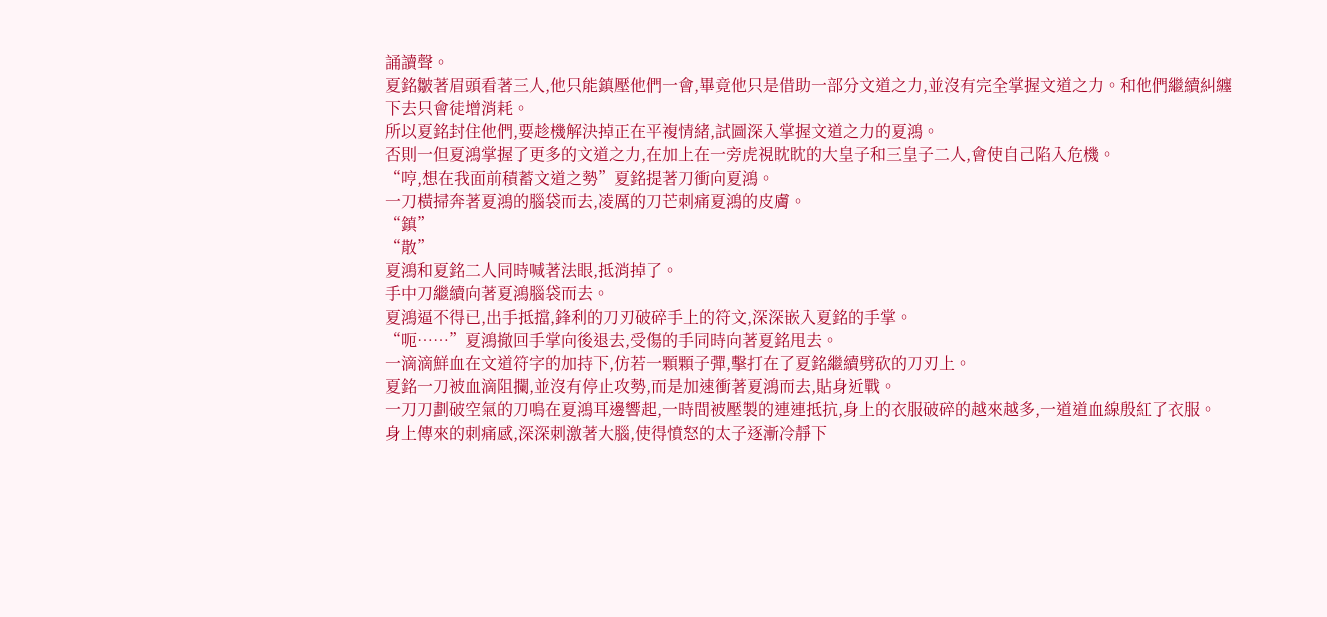誦讀聲。
夏銘皺著眉頭看著三人,他只能鎮壓他們一會,畢竟他只是借助一部分文道之力,並沒有完全掌握文道之力。和他們繼續糾纏下去只會徒增消耗。
所以夏銘封住他們,要趁機解決掉正在平複情緒,試圖深入掌握文道之力的夏鴻。
否則一但夏鴻掌握了更多的文道之力,在加上在一旁虎視眈眈的大皇子和三皇子二人,會使自己陷入危機。
“哼,想在我面前積蓄文道之勢”夏銘提著刀衝向夏鴻。
一刀橫掃奔著夏鴻的腦袋而去,凌厲的刀芒刺痛夏鴻的皮膚。
“鎮”
“散”
夏鴻和夏銘二人同時喊著法眼,抵消掉了。
手中刀繼續向著夏鴻腦袋而去。
夏鴻逼不得已,出手抵擋,鋒利的刀刃破碎手上的符文,深深嵌入夏銘的手掌。
“呃……”夏鴻撤回手掌向後退去,受傷的手同時向著夏銘甩去。
一滴滴鮮血在文道符字的加持下,仿若一顆顆子彈,擊打在了夏銘繼續劈砍的刀刃上。
夏銘一刀被血滴阻攔,並沒有停止攻勢,而是加速衝著夏鴻而去,貼身近戰。
一刀刀劃破空氣的刀鳴在夏鴻耳邊響起,一時間被壓製的連連抵抗,身上的衣服破碎的越來越多,一道道血線殷紅了衣服。
身上傳來的刺痛感,深深刺激著大腦,使得憤怒的太子逐漸冷靜下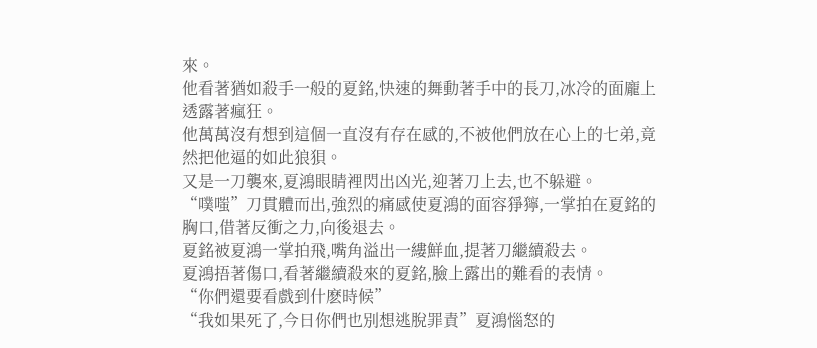來。
他看著猶如殺手一般的夏銘,快速的舞動著手中的長刀,冰冷的面龐上透露著瘋狂。
他萬萬沒有想到這個一直沒有存在感的,不被他們放在心上的七弟,竟然把他逼的如此狼狽。
又是一刀襲來,夏鴻眼睛裡閃出凶光,迎著刀上去,也不躲避。
“噗嗤”刀貫體而出,強烈的痛感使夏鴻的面容猙獰,一掌拍在夏銘的胸口,借著反衝之力,向後退去。
夏銘被夏鴻一掌拍飛,嘴角溢出一縷鮮血,提著刀繼續殺去。
夏鴻捂著傷口,看著繼續殺來的夏銘,臉上露出的難看的表情。
“你們還要看戲到什麽時候”
“我如果死了,今日你們也別想逃脫罪責”夏鴻惱怒的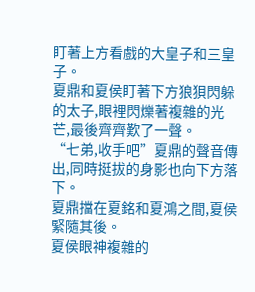盯著上方看戲的大皇子和三皇子。
夏鼎和夏侯盯著下方狼狽閃躲的太子,眼裡閃爍著複雜的光芒,最後齊齊歎了一聲。
“七弟,收手吧”夏鼎的聲音傳出,同時挺拔的身影也向下方落下。
夏鼎擋在夏銘和夏鴻之間,夏侯緊隨其後。
夏侯眼神複雜的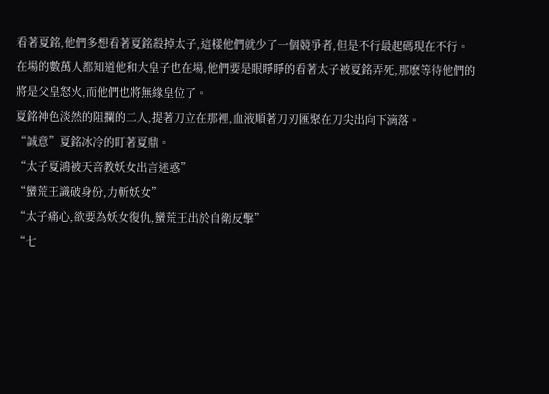看著夏銘,他們多想看著夏銘殺掉太子,這樣他們就少了一個競爭者,但是不行最起碼現在不行。
在場的數萬人都知道他和大皇子也在場,他們要是眼睜睜的看著太子被夏銘弄死,那麽等待他們的將是父皇怒火,而他們也將無緣皇位了。
夏銘神色淡然的阻攔的二人,提著刀立在那裡,血液順著刀刃匯聚在刀尖出向下滴落。
“誠意”夏銘冰冷的盯著夏鼎。
“太子夏鴻被天音教妖女出言迷惑”
“蠻荒王識破身份,力斬妖女”
“太子痛心,欲要為妖女復仇,蠻荒王出於自衛反擊”
“七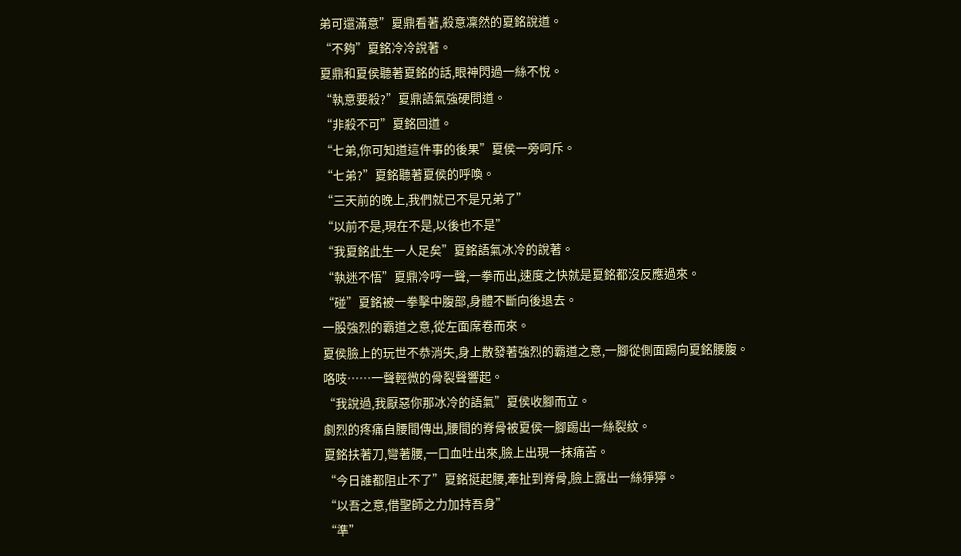弟可還滿意”夏鼎看著,殺意凜然的夏銘說道。
“不夠”夏銘冷冷說著。
夏鼎和夏侯聽著夏銘的話,眼神閃過一絲不悅。
“執意要殺?”夏鼎語氣強硬問道。
“非殺不可”夏銘回道。
“七弟,你可知道這件事的後果”夏侯一旁呵斥。
“七弟?”夏銘聽著夏侯的呼喚。
“三天前的晚上,我們就已不是兄弟了”
“以前不是,現在不是,以後也不是”
“我夏銘此生一人足矣”夏銘語氣冰冷的說著。
“執迷不悟”夏鼎冷哼一聲,一拳而出,速度之快就是夏銘都沒反應過來。
“碰”夏銘被一拳擊中腹部,身體不斷向後退去。
一股強烈的霸道之意,從左面席卷而來。
夏侯臉上的玩世不恭消失,身上散發著強烈的霸道之意,一腳從側面踢向夏銘腰腹。
咯吱……一聲輕微的骨裂聲響起。
“我說過,我厭惡你那冰冷的語氣”夏侯收腳而立。
劇烈的疼痛自腰間傳出,腰間的脊骨被夏侯一腳踢出一絲裂紋。
夏銘扶著刀,彎著腰,一口血吐出來,臉上出現一抹痛苦。
“今日誰都阻止不了”夏銘挺起腰,牽扯到脊骨,臉上露出一絲猙獰。
“以吾之意,借聖師之力加持吾身”
“準”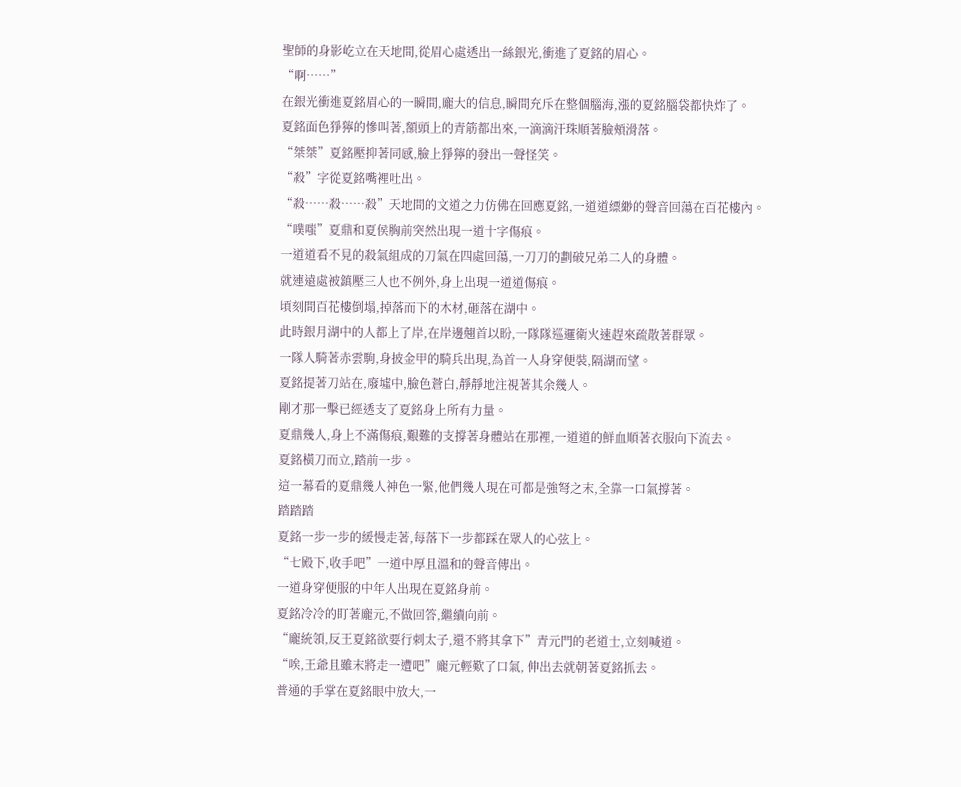聖師的身影屹立在天地間,從眉心處透出一絲銀光,衝進了夏銘的眉心。
“啊……”
在銀光衝進夏銘眉心的一瞬間,龐大的信息,瞬間充斥在整個腦海,漲的夏銘腦袋都快炸了。
夏銘面色猙獰的慘叫著,額頭上的青筋都出來,一滴滴汗珠順著臉頰滑落。
“桀桀”夏銘壓抑著同感,臉上猙獰的發出一聲怪笑。
“殺”字從夏銘嘴裡吐出。
“殺……殺……殺”天地間的文道之力仿佛在回應夏銘,一道道縹緲的聲音回蕩在百花樓內。
“噗嗤”夏鼎和夏侯胸前突然出現一道十字傷痕。
一道道看不見的殺氣組成的刀氣在四處回蕩,一刀刀的劃破兄弟二人的身體。
就連遠處被鎮壓三人也不例外,身上出現一道道傷痕。
頃刻間百花樓倒塌,掉落而下的木材,砸落在湖中。
此時銀月湖中的人都上了岸,在岸邊翹首以盼,一隊隊巡邏衛火速趕來疏散著群眾。
一隊人騎著赤雲駒,身披金甲的騎兵出現,為首一人身穿便裝,隔湖而望。
夏銘提著刀站在,廢墟中,臉色蒼白,靜靜地注視著其余幾人。
剛才那一擊已經透支了夏銘身上所有力量。
夏鼎幾人,身上不滿傷痕,艱難的支撐著身體站在那裡,一道道的鮮血順著衣服向下流去。
夏銘橫刀而立,踏前一步。
這一幕看的夏鼎幾人神色一緊,他們幾人現在可都是強弩之末,全靠一口氣撐著。
踏踏踏
夏銘一步一步的緩慢走著,每落下一步都踩在眾人的心弦上。
“七殿下,收手吧”一道中厚且溫和的聲音傳出。
一道身穿便服的中年人出現在夏銘身前。
夏銘冷冷的盯著龐元,不做回答,繼續向前。
“龐統領,反王夏銘欲要行刺太子,還不將其拿下”青元門的老道士,立刻喊道。
“唉,王爺且雖末將走一遭吧”龐元輕歎了口氣, 伸出去就朝著夏銘抓去。
普通的手掌在夏銘眼中放大,一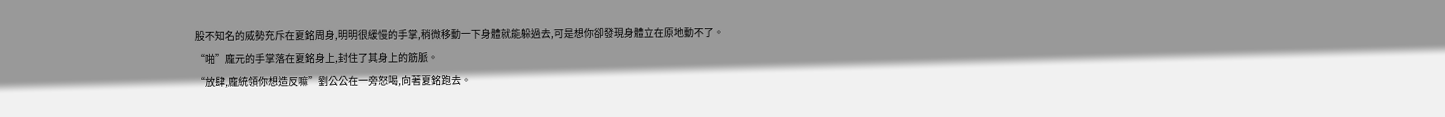股不知名的威勢充斥在夏銘周身,明明很緩慢的手掌,稍微移動一下身體就能躲過去,可是想你卻發現身體立在原地動不了。
“啪”龐元的手掌落在夏銘身上,封住了其身上的筋脈。
“放肆,龐統領你想造反嘛”劉公公在一旁怒喝,向著夏銘跑去。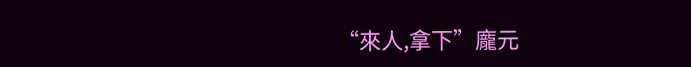“來人,拿下”龐元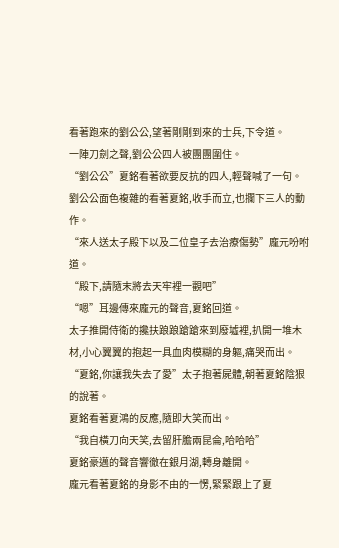看著跑來的劉公公,望著剛剛到來的士兵,下令道。
一陣刀劍之聲,劉公公四人被團團圍住。
“劉公公”夏銘看著欲要反抗的四人,輕聲喊了一句。
劉公公面色複雜的看著夏銘,收手而立,也攔下三人的動作。
“來人送太子殿下以及二位皇子去治療傷勢”龐元吩咐道。
“殿下,請隨末將去天牢裡一觀吧”
“嗯”耳邊傳來龐元的聲音,夏銘回道。
太子推開侍衛的攙扶踉踉蹌蹌來到廢墟裡,扒開一堆木材,小心翼翼的抱起一具血肉模糊的身軀,痛哭而出。
“夏銘,你讓我失去了愛”太子抱著屍體,朝著夏銘陰狠的說著。
夏銘看著夏鴻的反應,隨即大笑而出。
“我自橫刀向天笑,去留肝膽兩昆侖,哈哈哈”
夏銘豪邁的聲音響徹在銀月湖,轉身離開。
龐元看著夏銘的身影不由的一愣,緊緊跟上了夏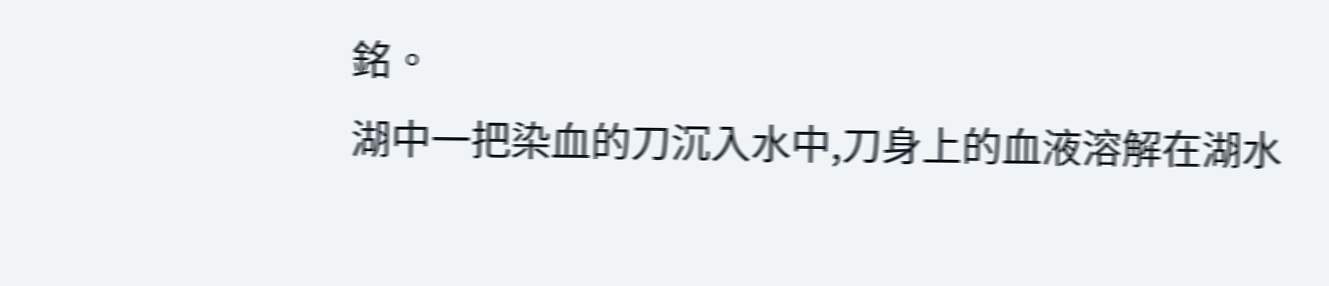銘。
湖中一把染血的刀沉入水中,刀身上的血液溶解在湖水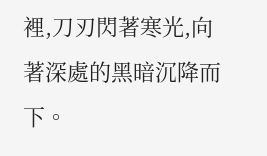裡,刀刃閃著寒光,向著深處的黑暗沉降而下。